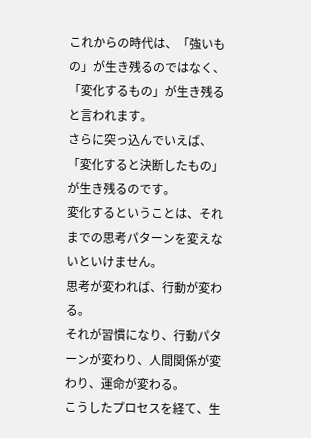これからの時代は、「強いもの」が生き残るのではなく、「変化するもの」が生き残ると言われます。
さらに突っ込んでいえば、「変化すると決断したもの」が生き残るのです。
変化するということは、それまでの思考パターンを変えないといけません。
思考が変われば、行動が変わる。
それが習慣になり、行動パターンが変わり、人間関係が変わり、運命が変わる。
こうしたプロセスを経て、生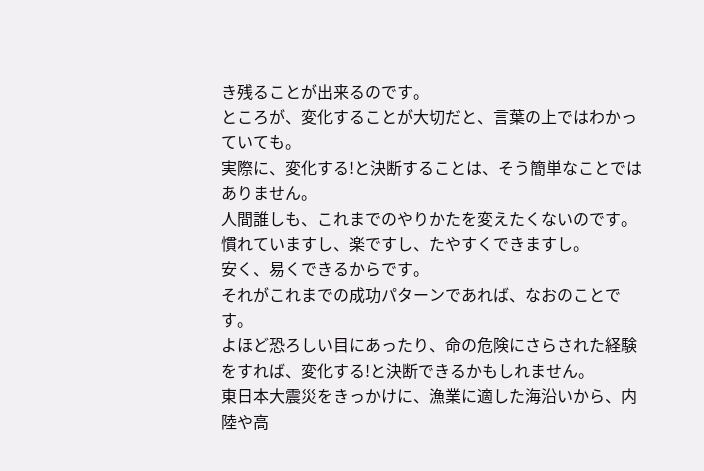き残ることが出来るのです。
ところが、変化することが大切だと、言葉の上ではわかっていても。
実際に、変化する!と決断することは、そう簡単なことではありません。
人間誰しも、これまでのやりかたを変えたくないのです。
慣れていますし、楽ですし、たやすくできますし。
安く、易くできるからです。
それがこれまでの成功パターンであれば、なおのことです。
よほど恐ろしい目にあったり、命の危険にさらされた経験をすれば、変化する!と決断できるかもしれません。
東日本大震災をきっかけに、漁業に適した海沿いから、内陸や高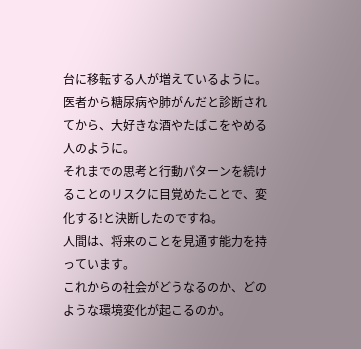台に移転する人が増えているように。
医者から糖尿病や肺がんだと診断されてから、大好きな酒やたばこをやめる人のように。
それまでの思考と行動パターンを続けることのリスクに目覚めたことで、変化する!と決断したのですね。
人間は、将来のことを見通す能力を持っています。
これからの社会がどうなるのか、どのような環境変化が起こるのか。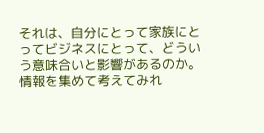それは、自分にとって家族にとってビジネスにとって、どういう意味合いと影響があるのか。
情報を集めて考えてみれ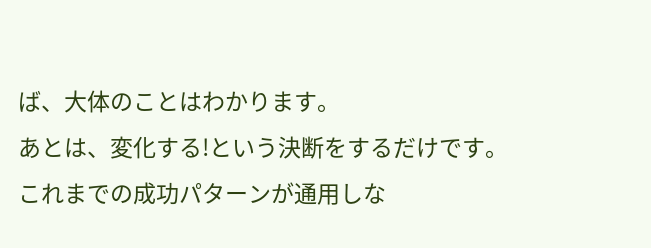ば、大体のことはわかります。
あとは、変化する!という決断をするだけです。
これまでの成功パターンが通用しな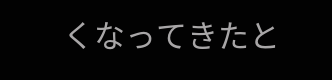くなってきたと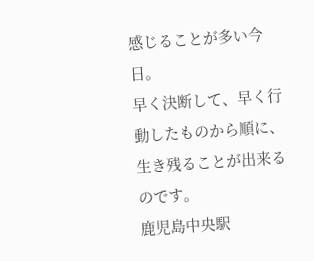感じることが多い今日。
早く決断して、早く行動したものから順に、生き残ることが出来るのです。
鹿児島中央駅